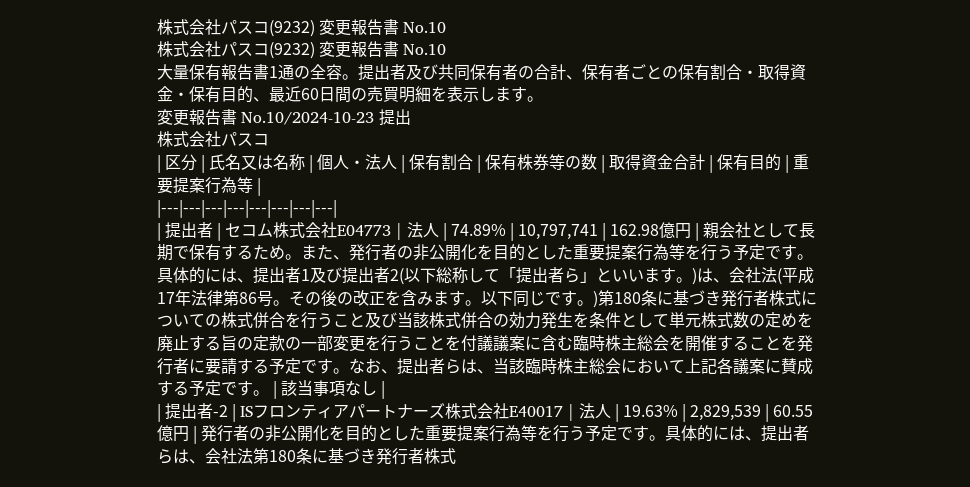株式会社パスコ(9232) 変更報告書 No.10
株式会社パスコ(9232) 変更報告書 No.10
大量保有報告書1通の全容。提出者及び共同保有者の合計、保有者ごとの保有割合・取得資金・保有目的、最近60日間の売買明細を表示します。
変更報告書 No.10/2024-10-23 提出
株式会社パスコ
| 区分 | 氏名又は名称 | 個人・法人 | 保有割合 | 保有株券等の数 | 取得資金合計 | 保有目的 | 重要提案行為等 |
|---|---|---|---|---|---|---|---|
| 提出者 | セコム株式会社E04773 | 法人 | 74.89% | 10,797,741 | 162.98億円 | 親会社として長期で保有するため。また、発行者の非公開化を目的とした重要提案行為等を行う予定です。具体的には、提出者1及び提出者2(以下総称して「提出者ら」といいます。)は、会社法(平成17年法律第86号。その後の改正を含みます。以下同じです。)第180条に基づき発行者株式についての株式併合を行うこと及び当該株式併合の効力発生を条件として単元株式数の定めを廃止する旨の定款の一部変更を行うことを付議議案に含む臨時株主総会を開催することを発行者に要請する予定です。なお、提出者らは、当該臨時株主総会において上記各議案に賛成する予定です。 | 該当事項なし |
| 提出者-2 | ISフロンティアパートナーズ株式会社E40017 | 法人 | 19.63% | 2,829,539 | 60.55億円 | 発行者の非公開化を目的とした重要提案行為等を行う予定です。具体的には、提出者らは、会社法第180条に基づき発行者株式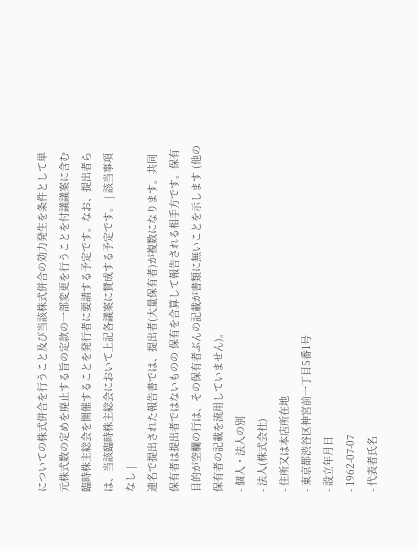についての株式併合を行うこと及び当該株式併合の効力発生を条件として単元株式数の定めを廃止する旨の定款の一部変更を行うことを付議議案に含む臨時株主総会を開催することを発行者に要請する予定です。なお、提出者らは、当該臨時株主総会において上記各議案に賛成する予定です。 | 該当事項なし |
連名で提出された報告書では、提出者(大量保有者)が複数になります。共同保有者は提出者ではないものの 保有を合算して報告される相手方です。保有目的が空欄の行は、その保有者ぶんの記載が書類に無いことを示します (他の保有者の記載を流用していません)。
- 個人・法人の別
- 法人(株式会社)
- 住所又は本店所在地
- 東京都渋谷区神宮前一丁目5番1号
- 設立年月日
- 1962-07-07
- 代表者氏名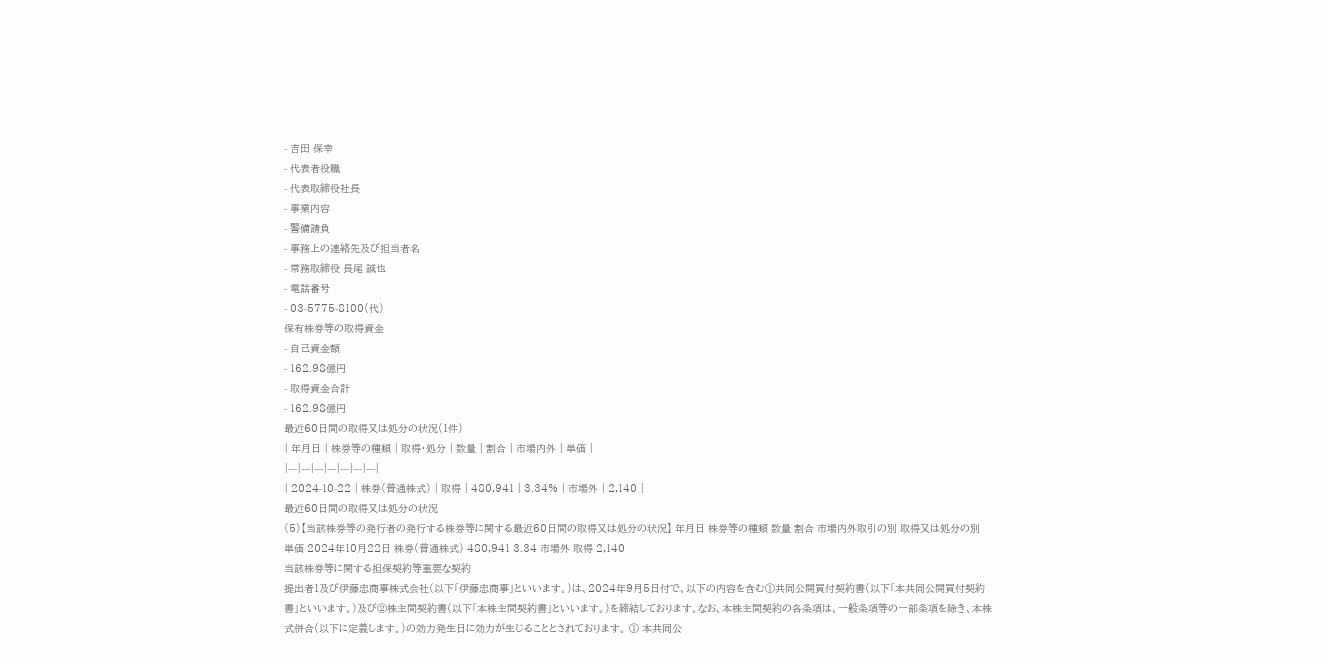- 吉田 保幸
- 代表者役職
- 代表取締役社長
- 事業内容
- 警備請負
- 事務上の連絡先及び担当者名
- 常務取締役 長尾 誠也
- 電話番号
- 03-5775-8100(代)
保有株券等の取得資金
- 自己資金額
- 162.98億円
- 取得資金合計
- 162.98億円
最近60日間の取得又は処分の状況(1件)
| 年月日 | 株券等の種類 | 取得・処分 | 数量 | 割合 | 市場内外 | 単価 |
|---|---|---|---|---|---|---|
| 2024-10-22 | 株券(普通株式) | 取得 | 480,941 | 3.34% | 市場外 | 2,140 |
最近60日間の取得又は処分の状況
(5)【当該株券等の発行者の発行する株券等に関する最近60日間の取得又は処分の状況】 年月日 株券等の種類 数量 割合 市場内外取引の別 取得又は処分の別 単価 2024年10月22日 株券(普通株式) 480,941 3.34 市場外 取得 2,140
当該株券等に関する担保契約等重要な契約
提出者1及び伊藤忠商事株式会社(以下「伊藤忠商事」といいます。)は、2024年9月5日付で、以下の内容を含む①共同公開買付契約書(以下「本共同公開買付契約書」といいます。)及び②株主間契約書(以下「本株主間契約書」といいます。)を締結しております。なお、本株主間契約の各条項は、一般条項等の一部条項を除き、本株式併合(以下に定義します。)の効力発生日に効力が生じることとされております。 ① 本共同公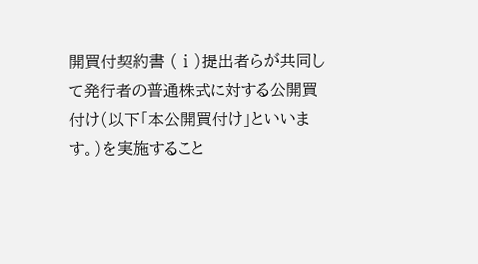開買付契約書 (ⅰ)提出者らが共同して発行者の普通株式に対する公開買付け(以下「本公開買付け」といいます。)を実施すること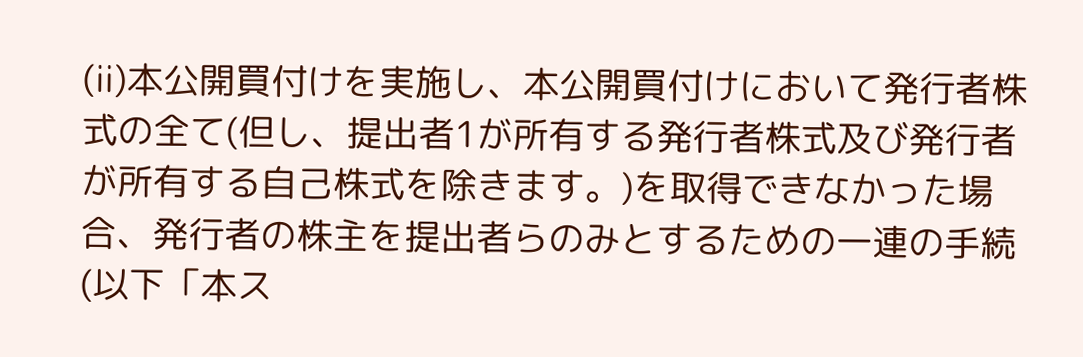(ⅱ)本公開買付けを実施し、本公開買付けにおいて発行者株式の全て(但し、提出者1が所有する発行者株式及び発行者が所有する自己株式を除きます。)を取得できなかった場合、発行者の株主を提出者らのみとするための一連の手続(以下「本ス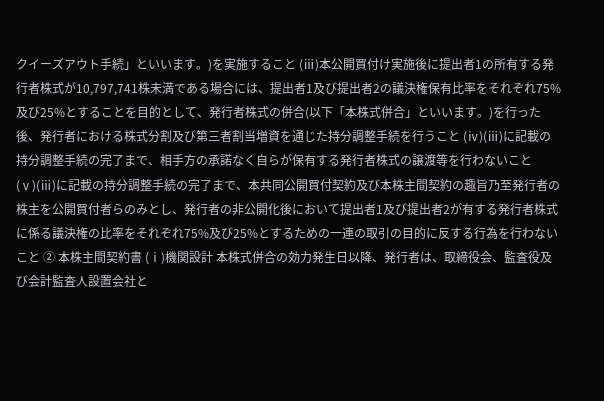クイーズアウト手続」といいます。)を実施すること (ⅲ)本公開買付け実施後に提出者1の所有する発行者株式が10,797,741株未満である場合には、提出者1及び提出者2の議決権保有比率をそれぞれ75%及び25%とすることを目的として、発行者株式の併合(以下「本株式併合」といいます。)を行った後、発行者における株式分割及び第三者割当増資を通じた持分調整手続を行うこと (ⅳ)(ⅲ)に記載の持分調整手続の完了まで、相手方の承諾なく自らが保有する発行者株式の譲渡等を行わないこと (ⅴ)(ⅲ)に記載の持分調整手続の完了まで、本共同公開買付契約及び本株主間契約の趣旨乃至発行者の株主を公開買付者らのみとし、発行者の非公開化後において提出者1及び提出者2が有する発行者株式に係る議決権の比率をそれぞれ75%及び25%とするための一連の取引の目的に反する行為を行わないこと ② 本株主間契約書 (ⅰ)機関設計 本株式併合の効力発生日以降、発行者は、取締役会、監査役及び会計監査人設置会社と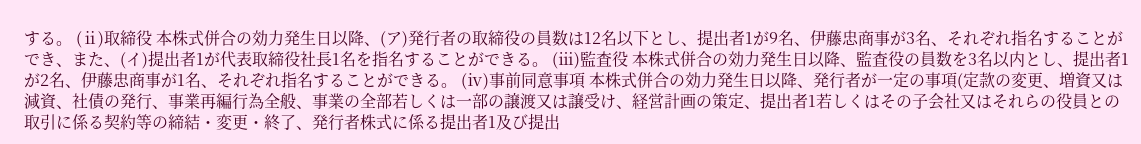する。 (ⅱ)取締役 本株式併合の効力発生日以降、(ア)発行者の取締役の員数は12名以下とし、提出者1が9名、伊藤忠商事が3名、それぞれ指名することができ、また、(イ)提出者1が代表取締役社長1名を指名することができる。 (ⅲ)監査役 本株式併合の効力発生日以降、監査役の員数を3名以内とし、提出者1が2名、伊藤忠商事が1名、それぞれ指名することができる。 (ⅳ)事前同意事項 本株式併合の効力発生日以降、発行者が一定の事項(定款の変更、増資又は減資、社債の発行、事業再編行為全般、事業の全部若しくは一部の譲渡又は譲受け、経営計画の策定、提出者1若しくはその子会社又はそれらの役員との取引に係る契約等の締結・変更・終了、発行者株式に係る提出者1及び提出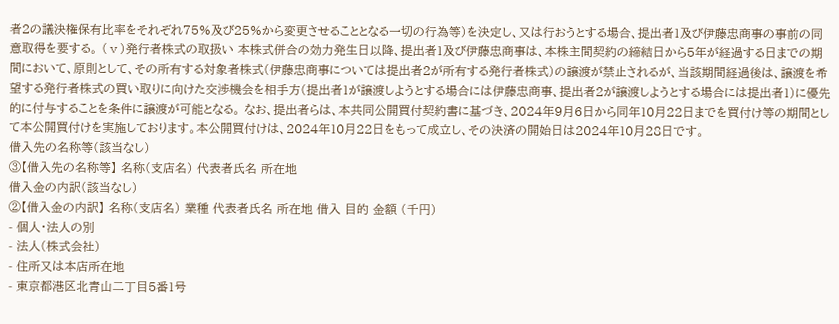者2の議決権保有比率をそれぞれ75%及び25%から変更させることとなる一切の行為等)を決定し、又は行おうとする場合、提出者1及び伊藤忠商事の事前の同意取得を要する。 (ⅴ)発行者株式の取扱い 本株式併合の効力発生日以降、提出者1及び伊藤忠商事は、本株主間契約の締結日から5年が経過する日までの期間において、原則として、その所有する対象者株式(伊藤忠商事については提出者2が所有する発行者株式)の譲渡が禁止されるが、当該期間経過後は、譲渡を希望する発行者株式の買い取りに向けた交渉機会を相手方(提出者1が譲渡しようとする場合には伊藤忠商事、提出者2が譲渡しようとする場合には提出者1)に優先的に付与することを条件に譲渡が可能となる。 なお、提出者らは、本共同公開買付契約書に基づき、2024年9月6日から同年10月22日までを買付け等の期間として本公開買付けを実施しております。本公開買付けは、2024年10月22日をもって成立し、その決済の開始日は2024年10月28日です。
借入先の名称等(該当なし)
③【借入先の名称等】 名称(支店名) 代表者氏名 所在地
借入金の内訳(該当なし)
②【借入金の内訳】 名称(支店名) 業種 代表者氏名 所在地 借入 目的 金額 (千円)
- 個人・法人の別
- 法人(株式会社)
- 住所又は本店所在地
- 東京都港区北青山二丁目5番1号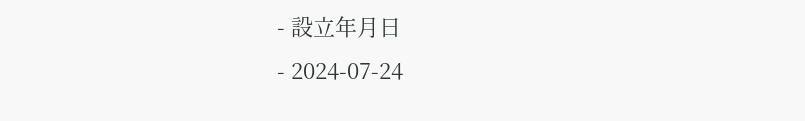- 設立年月日
- 2024-07-24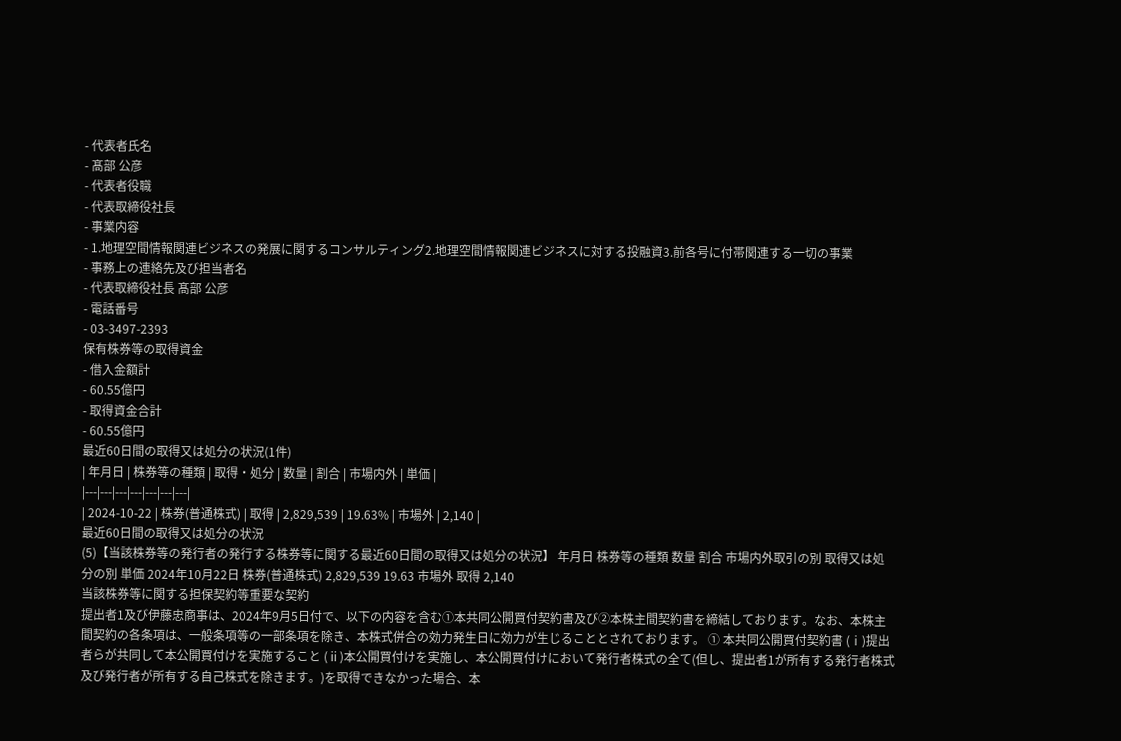- 代表者氏名
- 髙部 公彦
- 代表者役職
- 代表取締役社長
- 事業内容
- 1.地理空間情報関連ビジネスの発展に関するコンサルティング2.地理空間情報関連ビジネスに対する投融資3.前各号に付帯関連する一切の事業
- 事務上の連絡先及び担当者名
- 代表取締役社長 髙部 公彦
- 電話番号
- 03-3497-2393
保有株券等の取得資金
- 借入金額計
- 60.55億円
- 取得資金合計
- 60.55億円
最近60日間の取得又は処分の状況(1件)
| 年月日 | 株券等の種類 | 取得・処分 | 数量 | 割合 | 市場内外 | 単価 |
|---|---|---|---|---|---|---|
| 2024-10-22 | 株券(普通株式) | 取得 | 2,829,539 | 19.63% | 市場外 | 2,140 |
最近60日間の取得又は処分の状況
(5)【当該株券等の発行者の発行する株券等に関する最近60日間の取得又は処分の状況】 年月日 株券等の種類 数量 割合 市場内外取引の別 取得又は処分の別 単価 2024年10月22日 株券(普通株式) 2,829,539 19.63 市場外 取得 2,140
当該株券等に関する担保契約等重要な契約
提出者1及び伊藤忠商事は、2024年9月5日付で、以下の内容を含む①本共同公開買付契約書及び②本株主間契約書を締結しております。なお、本株主間契約の各条項は、一般条項等の一部条項を除き、本株式併合の効力発生日に効力が生じることとされております。 ① 本共同公開買付契約書 (ⅰ)提出者らが共同して本公開買付けを実施すること (ⅱ)本公開買付けを実施し、本公開買付けにおいて発行者株式の全て(但し、提出者1が所有する発行者株式及び発行者が所有する自己株式を除きます。)を取得できなかった場合、本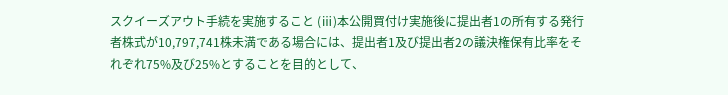スクイーズアウト手続を実施すること (ⅲ)本公開買付け実施後に提出者1の所有する発行者株式が10,797,741株未満である場合には、提出者1及び提出者2の議決権保有比率をそれぞれ75%及び25%とすることを目的として、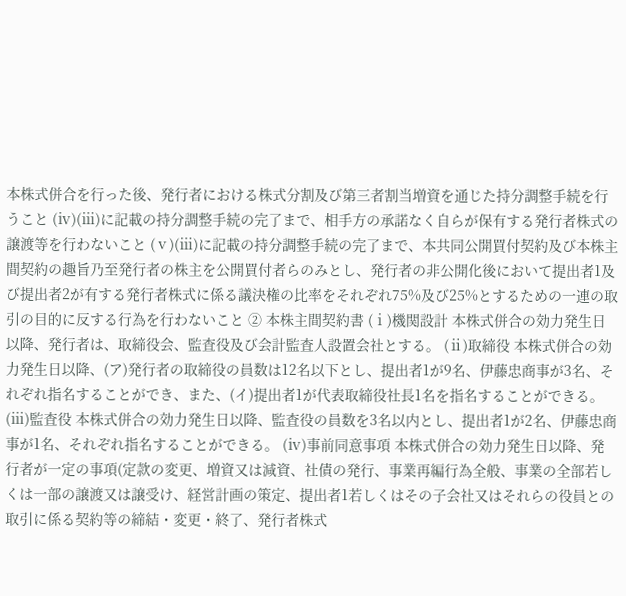本株式併合を行った後、発行者における株式分割及び第三者割当増資を通じた持分調整手続を行うこと (ⅳ)(ⅲ)に記載の持分調整手続の完了まで、相手方の承諾なく自らが保有する発行者株式の譲渡等を行わないこと (ⅴ)(ⅲ)に記載の持分調整手続の完了まで、本共同公開買付契約及び本株主間契約の趣旨乃至発行者の株主を公開買付者らのみとし、発行者の非公開化後において提出者1及び提出者2が有する発行者株式に係る議決権の比率をそれぞれ75%及び25%とするための一連の取引の目的に反する行為を行わないこと ② 本株主間契約書 (ⅰ)機関設計 本株式併合の効力発生日以降、発行者は、取締役会、監査役及び会計監査人設置会社とする。 (ⅱ)取締役 本株式併合の効力発生日以降、(ア)発行者の取締役の員数は12名以下とし、提出者1が9名、伊藤忠商事が3名、それぞれ指名することができ、また、(イ)提出者1が代表取締役社長1名を指名することができる。 (ⅲ)監査役 本株式併合の効力発生日以降、監査役の員数を3名以内とし、提出者1が2名、伊藤忠商事が1名、それぞれ指名することができる。 (ⅳ)事前同意事項 本株式併合の効力発生日以降、発行者が一定の事項(定款の変更、増資又は減資、社債の発行、事業再編行為全般、事業の全部若しくは一部の譲渡又は譲受け、経営計画の策定、提出者1若しくはその子会社又はそれらの役員との取引に係る契約等の締結・変更・終了、発行者株式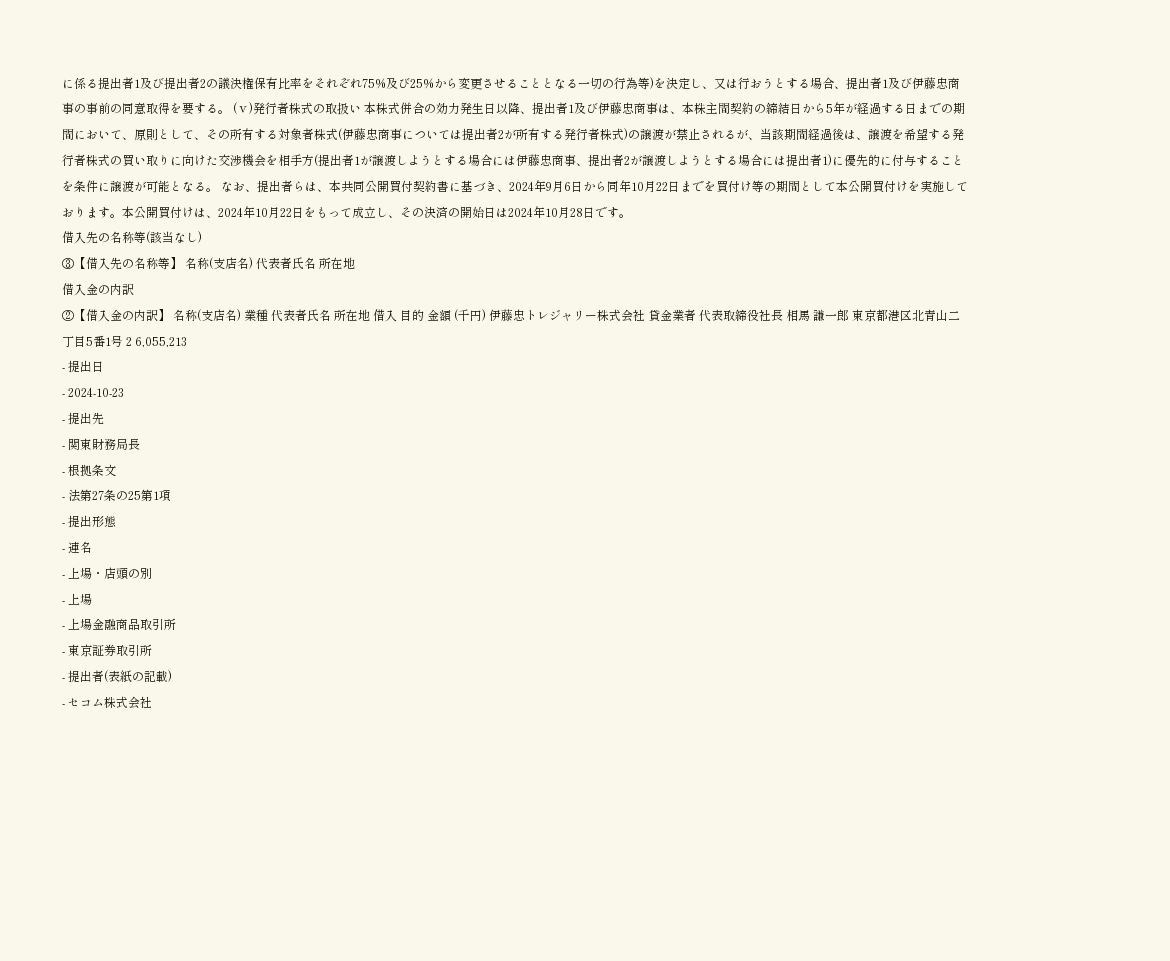に係る提出者1及び提出者2の議決権保有比率をそれぞれ75%及び25%から変更させることとなる一切の行為等)を決定し、又は行おうとする場合、提出者1及び伊藤忠商事の事前の同意取得を要する。 (ⅴ)発行者株式の取扱い 本株式併合の効力発生日以降、提出者1及び伊藤忠商事は、本株主間契約の締結日から5年が経過する日までの期間において、原則として、その所有する対象者株式(伊藤忠商事については提出者2が所有する発行者株式)の譲渡が禁止されるが、当該期間経過後は、譲渡を希望する発行者株式の買い取りに向けた交渉機会を相手方(提出者1が譲渡しようとする場合には伊藤忠商事、提出者2が譲渡しようとする場合には提出者1)に優先的に付与することを条件に譲渡が可能となる。 なお、提出者らは、本共同公開買付契約書に基づき、2024年9月6日から同年10月22日までを買付け等の期間として本公開買付けを実施しております。本公開買付けは、2024年10月22日をもって成立し、その決済の開始日は2024年10月28日です。
借入先の名称等(該当なし)
③【借入先の名称等】 名称(支店名) 代表者氏名 所在地
借入金の内訳
②【借入金の内訳】 名称(支店名) 業種 代表者氏名 所在地 借入 目的 金額 (千円) 伊藤忠トレジャリー株式会社 貸金業者 代表取締役社長 相馬 謙一郎 東京都港区北青山二丁目5番1号 2 6,055,213
- 提出日
- 2024-10-23
- 提出先
- 関東財務局長
- 根拠条文
- 法第27条の25第1項
- 提出形態
- 連名
- 上場・店頭の別
- 上場
- 上場金融商品取引所
- 東京証券取引所
- 提出者(表紙の記載)
- セコム株式会社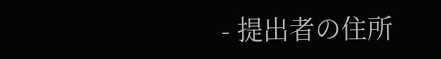- 提出者の住所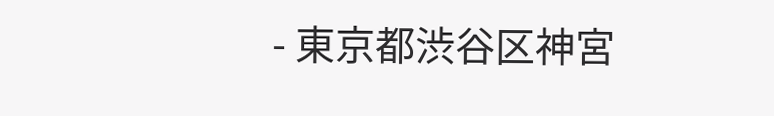- 東京都渋谷区神宮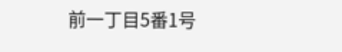前一丁目5番1号